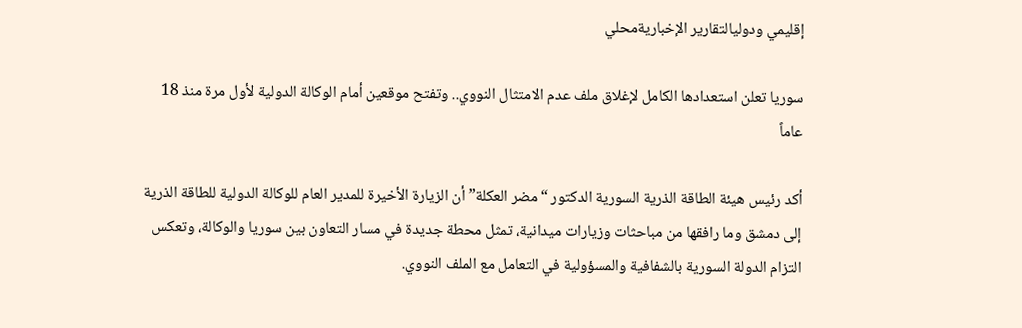إقليمي ودوليالتقارير الإخباريةمحلي

سوريا تعلن استعدادها الكامل لإغلاق ملف عدم الامتثال النووي.. وتفتح موقعين أمام الوكالة الدولية لأول مرة منذ 18 عاماً

أكد رئيس هيئة الطاقة الذرية السورية الدكتور “مضر العكلة” أن الزيارة الأخيرة للمدير العام للوكالة الدولية للطاقة الذرية إلى دمشق وما رافقها من مباحثات وزيارات ميدانية، تمثل محطة جديدة في مسار التعاون بين سوريا والوكالة، وتعكس التزام الدولة السورية بالشفافية والمسؤولية في التعامل مع الملف النووي.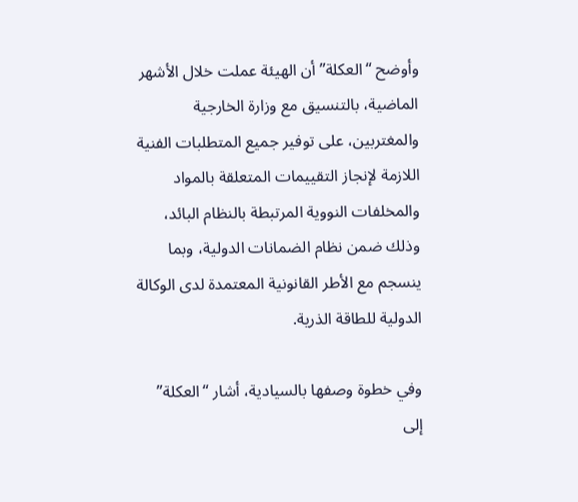وأوضح “العكلة” أن الهيئة عملت خلال الأشهر الماضية، بالتنسيق مع وزارة الخارجية والمغتربين، على توفير جميع المتطلبات الفنية اللازمة لإنجاز التقييمات المتعلقة بالمواد والمخلفات النووية المرتبطة بالنظام البائد، وذلك ضمن نظام الضمانات الدولية، وبما ينسجم مع الأطر القانونية المعتمدة لدى الوكالة الدولية للطاقة الذرية.

وفي خطوة وصفها بالسيادية، أشار “العكلة” إلى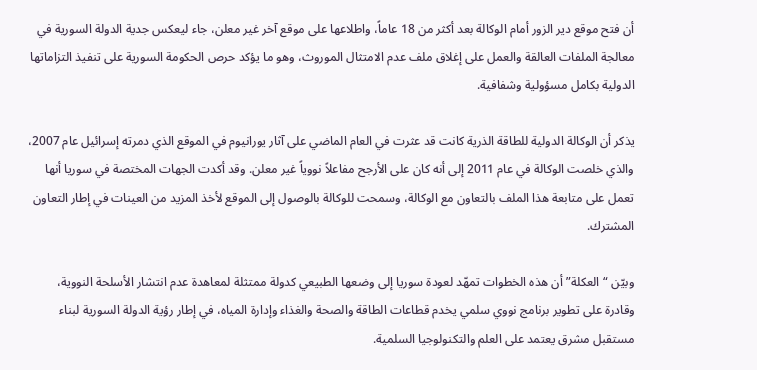أن فتح موقع دير الزور أمام الوكالة بعد أكثر من 18 عاماً، واطلاعها على موقع آخر غير معلن، جاء ليعكس جدية الدولة السورية في معالجة الملفات العالقة والعمل على إغلاق ملف عدم الامتثال الموروث، وهو ما يؤكد حرص الحكومة السورية على تنفيذ التزاماتها الدولية بكامل مسؤولية وشفافية.

يذكر أن الوكالة الدولية للطاقة الذرية كانت قد عثرت في العام الماضي على آثار يورانيوم في الموقع الذي دمرته إسرائيل عام 2007، والذي خلصت الوكالة في عام 2011 إلى أنه كان على الأرجح مفاعلاً نووياً غير معلن. وقد أكدت الجهات المختصة في سوريا أنها تعمل على متابعة هذا الملف بالتعاون مع الوكالة، وسمحت للوكالة بالوصول إلى الموقع لأخذ المزيد من العينات في إطار التعاون المشترك.

وبيّن “العكلة” أن هذه الخطوات تمهّد لعودة سوريا إلى وضعها الطبيعي كدولة ممتثلة لمعاهدة عدم انتشار الأسلحة النووية، وقادرة على تطوير برنامج نووي سلمي يخدم قطاعات الطاقة والصحة والغذاء وإدارة المياه، في إطار رؤية الدولة السورية لبناء مستقبل مشرق يعتمد على العلم والتكنولوجيا السلمية.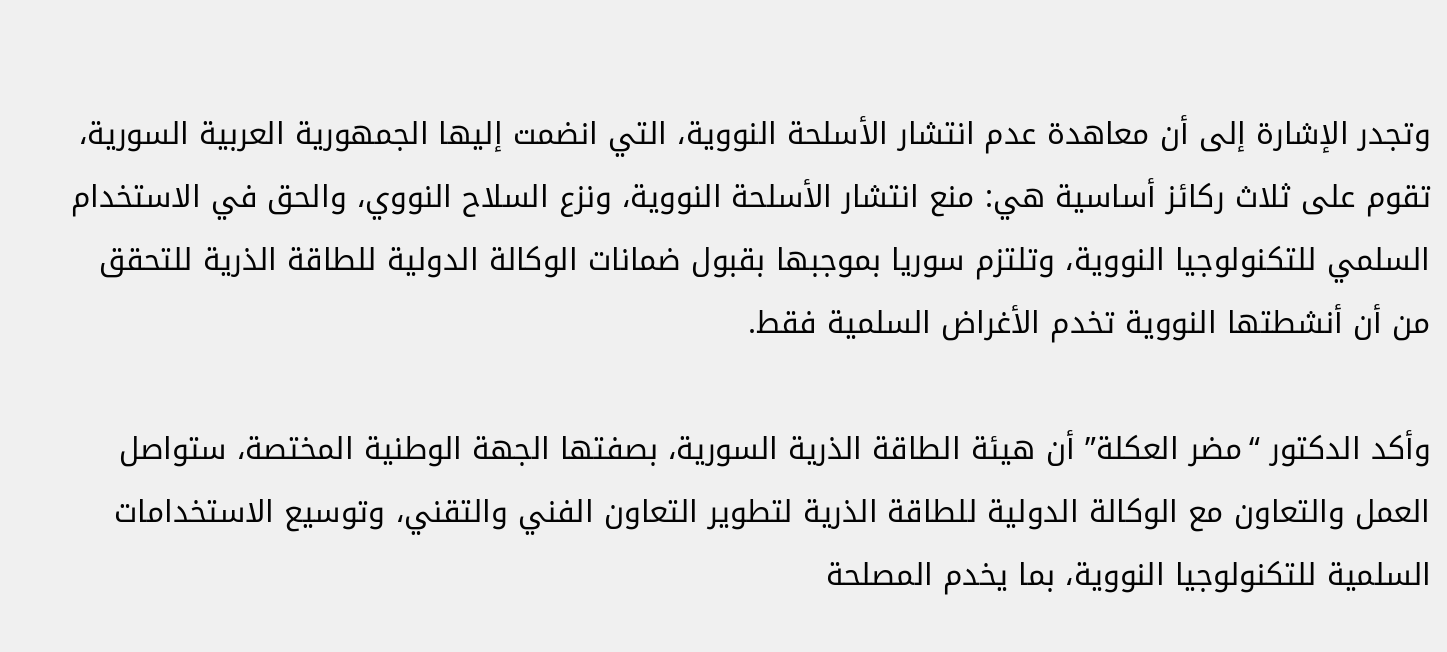وتجدر الإشارة إلى أن معاهدة عدم انتشار الأسلحة النووية، التي انضمت إليها الجمهورية العربية السورية، تقوم على ثلاث ركائز أساسية هي: منع انتشار الأسلحة النووية، ونزع السلاح النووي، والحق في الاستخدام السلمي للتكنولوجيا النووية، وتلتزم سوريا بموجبها بقبول ضمانات الوكالة الدولية للطاقة الذرية للتحقق من أن أنشطتها النووية تخدم الأغراض السلمية فقط.

وأكد الدكتور “مضر العكلة” أن هيئة الطاقة الذرية السورية، بصفتها الجهة الوطنية المختصة، ستواصل العمل والتعاون مع الوكالة الدولية للطاقة الذرية لتطوير التعاون الفني والتقني، وتوسيع الاستخدامات السلمية للتكنولوجيا النووية، بما يخدم المصلحة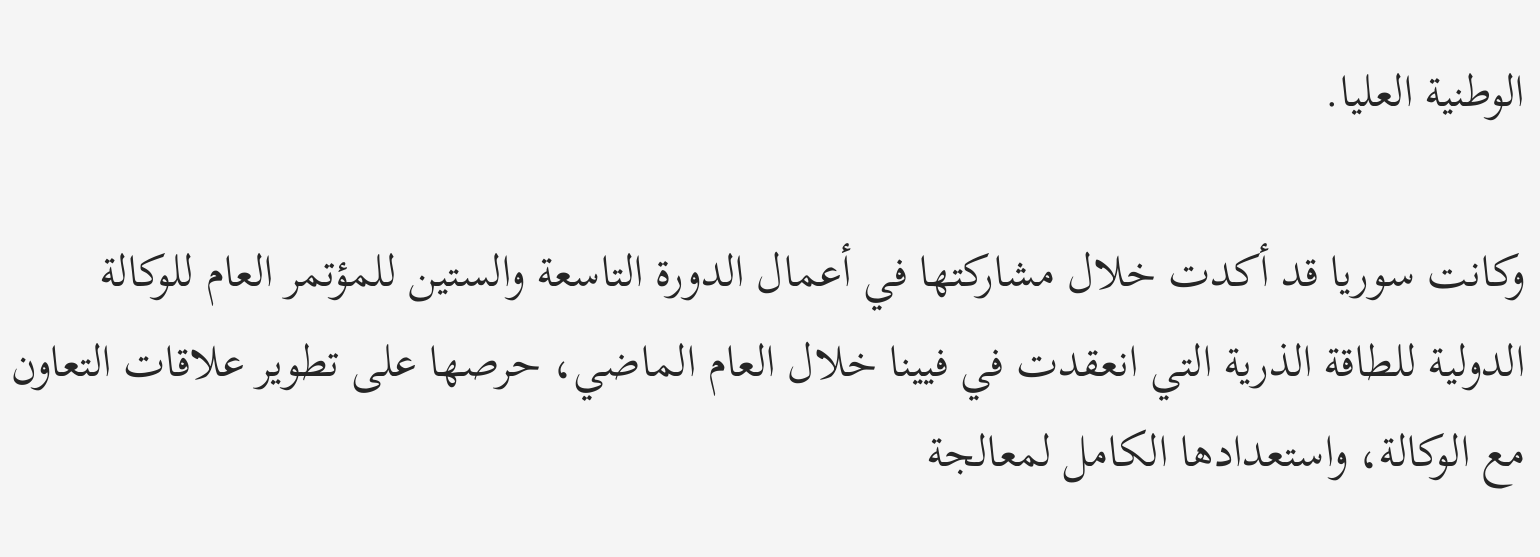الوطنية العليا.

وكانت سوريا قد أكدت خلال مشاركتها في أعمال الدورة التاسعة والستين للمؤتمر العام للوكالة الدولية للطاقة الذرية التي انعقدت في فيينا خلال العام الماضي، حرصها على تطوير علاقات التعاون مع الوكالة، واستعدادها الكامل لمعالجة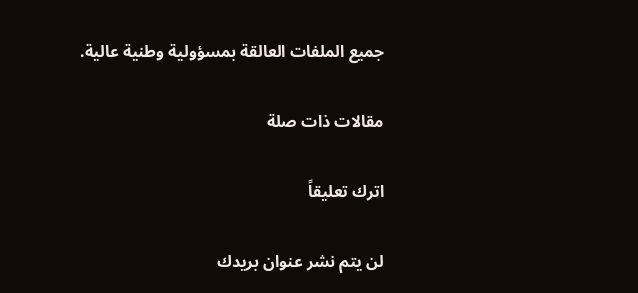جميع الملفات العالقة بمسؤولية وطنية عالية.

مقالات ذات صلة

اترك تعليقاً

لن يتم نشر عنوان بريدك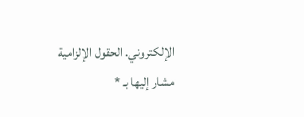الإلكتروني. الحقول الإلزامية مشار إليها بـ *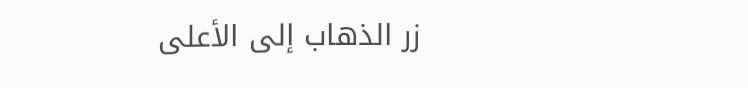زر الذهاب إلى الأعلى